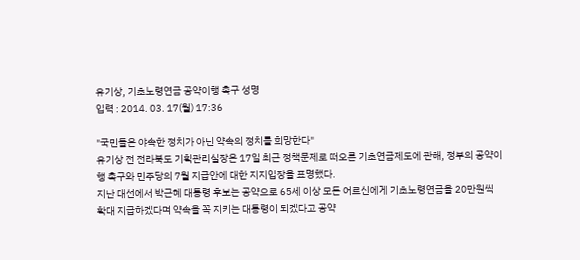유기상, 기초노령연금 공약이행 촉구 성명
입력 : 2014. 03. 17(월) 17:36

"국민들은 야속한 정치가 아닌 약속의 정치를 희망한다"
유기상 전 전라북도 기획관리실장은 17일 최근 정책문제로 떠오른 기초연금제도에 관해, 정부의 공약이행 촉구와 민주당의 7월 지급안에 대한 지지입장을 표명했다.
지난 대선에서 박근혜 대통령 후보는 공약으로 65세 이상 모든 어르신에게 기초노령연금을 20만원씩 확대 지급하겠다며 약속을 꼭 지키는 대통령이 되겠다고 공약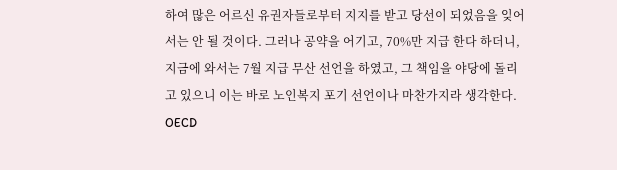하여 많은 어르신 유권자들로부터 지지를 받고 당선이 되었음을 잊어서는 안 될 것이다. 그러나 공약을 어기고, 70%만 지급 한다 하더니, 지금에 와서는 7월 지급 무산 선언을 하였고, 그 책임을 야당에 돌리고 있으니 이는 바로 노인복지 포기 선언이나 마찬가지라 생각한다.
OECD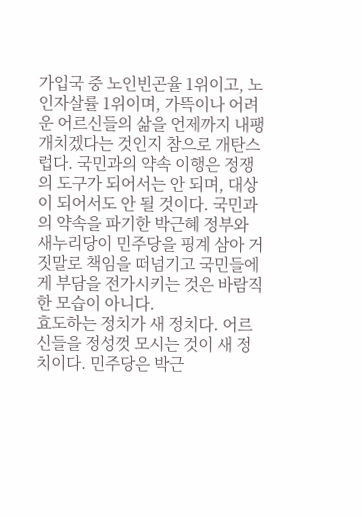가입국 중 노인빈곤율 1위이고, 노인자살률 1위이며, 가뜩이나 어려운 어르신들의 삶을 언제까지 내팽개치겠다는 것인지 참으로 개탄스럽다. 국민과의 약속 이행은 정쟁의 도구가 되어서는 안 되며, 대상이 되어서도 안 될 것이다. 국민과의 약속을 파기한 박근혜 정부와 새누리당이 민주당을 핑계 삼아 거짓말로 책임을 떠넘기고 국민들에게 부담을 전가시키는 것은 바람직한 모습이 아니다.
효도하는 정치가 새 정치다. 어르신들을 정성껏 모시는 것이 새 정치이다. 민주당은 박근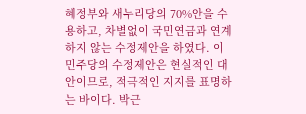혜정부와 새누리당의 70%안을 수용하고, 차별없이 국민연금과 연계하지 않는 수정제안을 하였다. 이 민주당의 수정제안은 현실적인 대안이므로, 적극적인 지지를 표명하는 바이다. 박근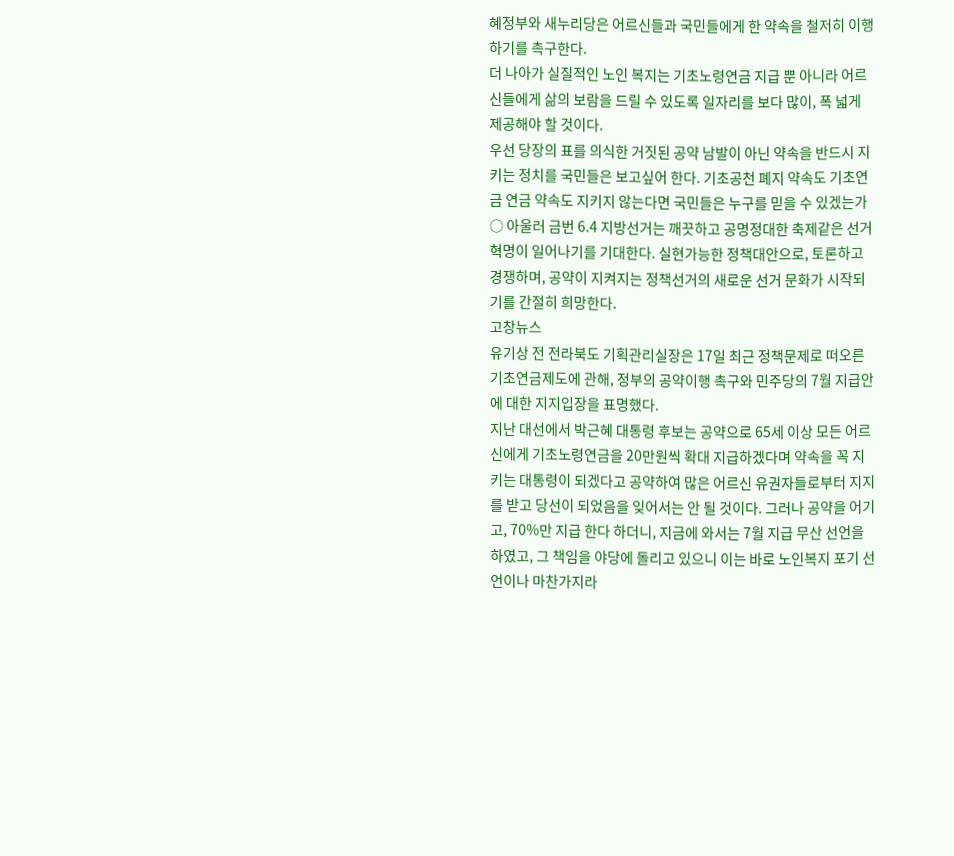혜정부와 새누리당은 어르신들과 국민들에게 한 약속을 철저히 이행하기를 촉구한다.
더 나아가 실질적인 노인 복지는 기초노령연금 지급 뿐 아니라 어르신들에게 삶의 보람을 드릴 수 있도록 일자리를 보다 많이, 폭 넓게 제공해야 할 것이다.
우선 당장의 표를 의식한 거짓된 공약 남발이 아닌 약속을 반드시 지키는 정치를 국민들은 보고싶어 한다. 기초공천 폐지 약속도 기초연금 연금 약속도 지키지 않는다면 국민들은 누구를 믿을 수 있겠는가
○ 아울러 금번 6.4 지방선거는 깨끗하고 공명정대한 축제같은 선거혁명이 일어나기를 기대한다. 실현가능한 정책대안으로, 토론하고 경쟁하며, 공약이 지켜지는 정책선거의 새로운 선거 문화가 시작되기를 간절히 희망한다.
고창뉴스
유기상 전 전라북도 기획관리실장은 17일 최근 정책문제로 떠오른 기초연금제도에 관해, 정부의 공약이행 촉구와 민주당의 7월 지급안에 대한 지지입장을 표명했다.
지난 대선에서 박근혜 대통령 후보는 공약으로 65세 이상 모든 어르신에게 기초노령연금을 20만원씩 확대 지급하겠다며 약속을 꼭 지키는 대통령이 되겠다고 공약하여 많은 어르신 유권자들로부터 지지를 받고 당선이 되었음을 잊어서는 안 될 것이다. 그러나 공약을 어기고, 70%만 지급 한다 하더니, 지금에 와서는 7월 지급 무산 선언을 하였고, 그 책임을 야당에 돌리고 있으니 이는 바로 노인복지 포기 선언이나 마찬가지라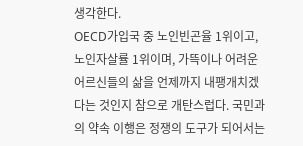생각한다.
OECD가입국 중 노인빈곤율 1위이고, 노인자살률 1위이며, 가뜩이나 어려운 어르신들의 삶을 언제까지 내팽개치겠다는 것인지 참으로 개탄스럽다. 국민과의 약속 이행은 정쟁의 도구가 되어서는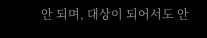안 되며, 대상이 되어서도 안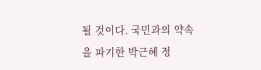될 것이다. 국민과의 약속을 파기한 박근혜 정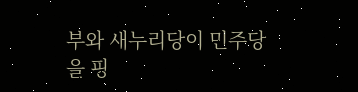부와 새누리당이 민주당을 핑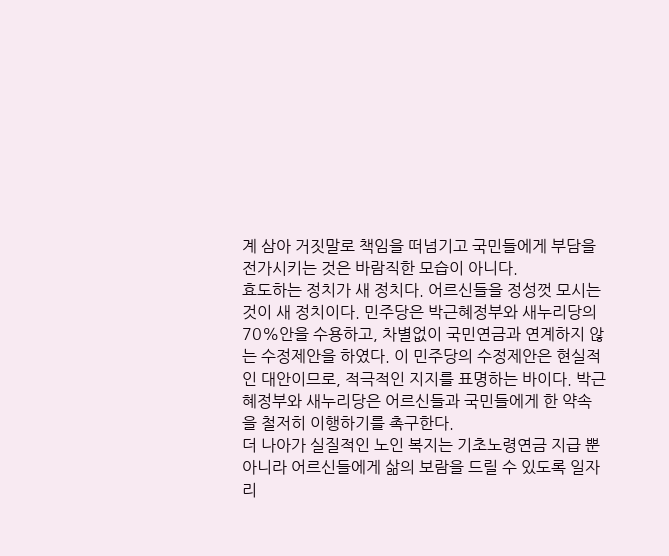계 삼아 거짓말로 책임을 떠넘기고 국민들에게 부담을 전가시키는 것은 바람직한 모습이 아니다.
효도하는 정치가 새 정치다. 어르신들을 정성껏 모시는 것이 새 정치이다. 민주당은 박근혜정부와 새누리당의 70%안을 수용하고, 차별없이 국민연금과 연계하지 않는 수정제안을 하였다. 이 민주당의 수정제안은 현실적인 대안이므로, 적극적인 지지를 표명하는 바이다. 박근혜정부와 새누리당은 어르신들과 국민들에게 한 약속을 철저히 이행하기를 촉구한다.
더 나아가 실질적인 노인 복지는 기초노령연금 지급 뿐 아니라 어르신들에게 삶의 보람을 드릴 수 있도록 일자리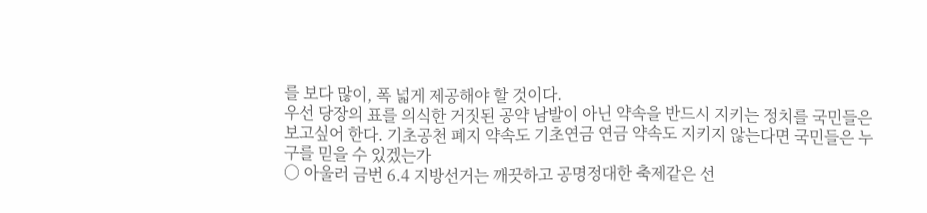를 보다 많이, 폭 넓게 제공해야 할 것이다.
우선 당장의 표를 의식한 거짓된 공약 남발이 아닌 약속을 반드시 지키는 정치를 국민들은 보고싶어 한다. 기초공천 폐지 약속도 기초연금 연금 약속도 지키지 않는다면 국민들은 누구를 믿을 수 있겠는가
○ 아울러 금번 6.4 지방선거는 깨끗하고 공명정대한 축제같은 선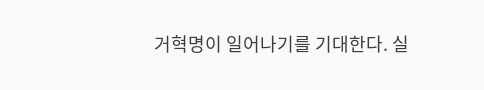거혁명이 일어나기를 기대한다. 실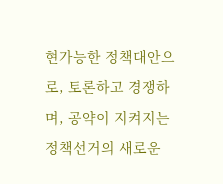현가능한 정책대안으로, 토론하고 경쟁하며, 공약이 지켜지는 정책선거의 새로운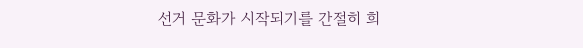선거 문화가 시작되기를 간절히 희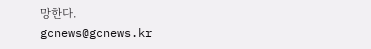망한다.
gcnews@gcnews.kr